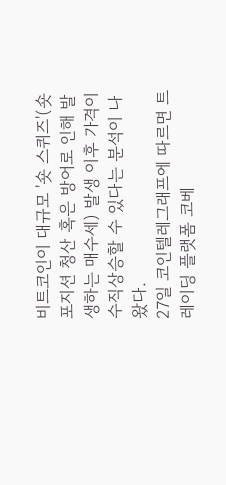비트코인이 대규모 '숏 스퀴즈'(숏 포지션 청산 혹은 방어로 인해 발생하는 매수세) 발생 이후 가격이 수직상승할 수 있다는 분석이 나왔다.
27일 코인텔레그래프에 따르면 트레이딩 플랫폼 코베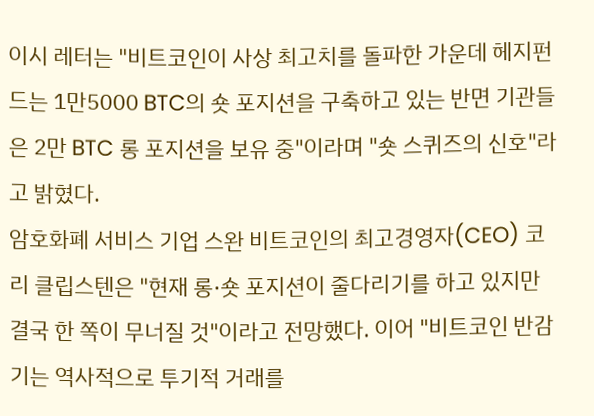이시 레터는 "비트코인이 사상 최고치를 돌파한 가운데 헤지펀드는 1만5000 BTC의 숏 포지션을 구축하고 있는 반면 기관들은 2만 BTC 롱 포지션을 보유 중"이라며 "숏 스퀴즈의 신호"라고 밝혔다.
암호화폐 서비스 기업 스완 비트코인의 최고경영자(CEO) 코리 클립스텐은 "현재 롱·숏 포지션이 줄다리기를 하고 있지만 결국 한 쪽이 무너질 것"이라고 전망했다. 이어 "비트코인 반감기는 역사적으로 투기적 거래를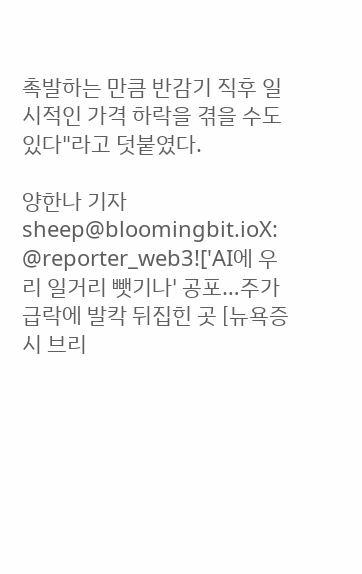촉발하는 만큼 반감기 직후 일시적인 가격 하락을 겪을 수도 있다"라고 덧붙였다.

양한나 기자
sheep@bloomingbit.ioX: @reporter_web3!['AI에 우리 일거리 뺏기나' 공포…주가 급락에 발칵 뒤집힌 곳 [뉴욕증시 브리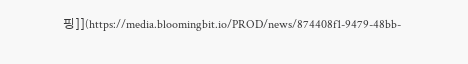핑]](https://media.bloomingbit.io/PROD/news/874408f1-9479-48bb-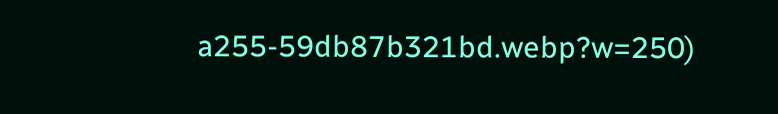a255-59db87b321bd.webp?w=250)